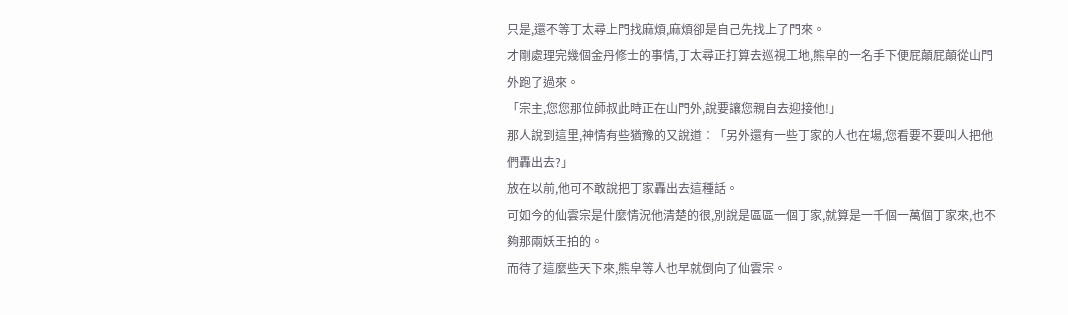只是,還不等丁太尋上門找麻煩,麻煩卻是自己先找上了門來。
才剛處理完幾個金丹修士的事情,丁太尋正打算去巡視工地,熊皁的一名手下便屁顛屁顛從山門外跑了過來。
「宗主,您您那位師叔此時正在山門外,說要讓您親自去迎接他!」
那人說到這里,神情有些猶豫的又說道︰「另外還有一些丁家的人也在場,您看要不要叫人把他們轟出去?」
放在以前,他可不敢說把丁家轟出去這種話。
可如今的仙雲宗是什麼情況他清楚的很,別說是區區一個丁家,就算是一千個一萬個丁家來,也不夠那兩妖王拍的。
而待了這麼些天下來,熊皁等人也早就倒向了仙雲宗。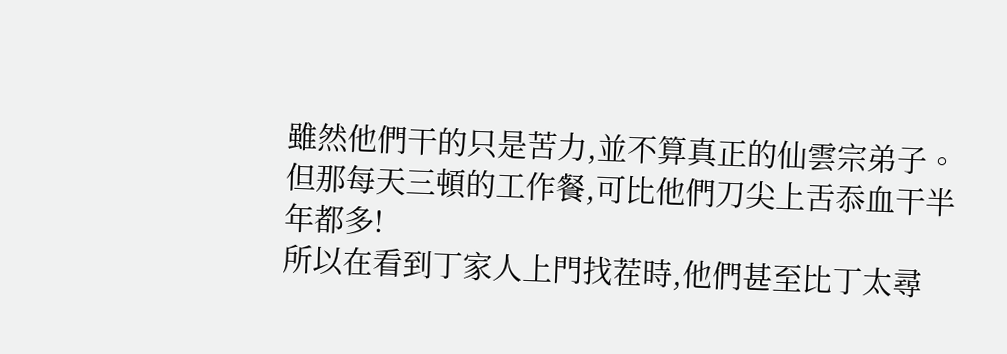雖然他們干的只是苦力,並不算真正的仙雲宗弟子。
但那每天三頓的工作餐,可比他們刀尖上舌忝血干半年都多!
所以在看到丁家人上門找茬時,他們甚至比丁太尋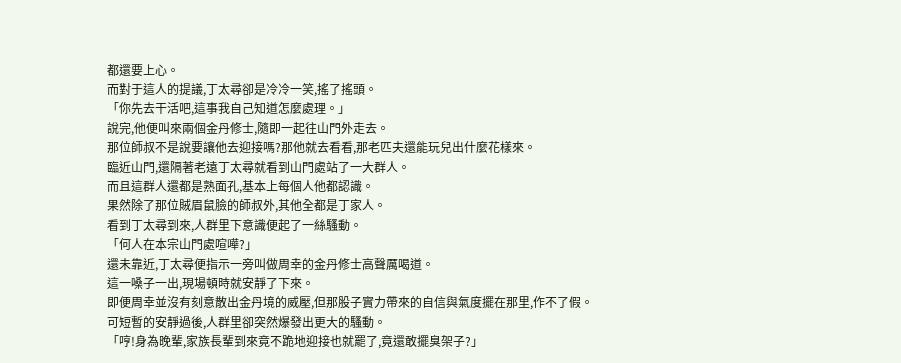都還要上心。
而對于這人的提議,丁太尋卻是冷冷一笑,搖了搖頭。
「你先去干活吧,這事我自己知道怎麼處理。」
說完,他便叫來兩個金丹修士,隨即一起往山門外走去。
那位師叔不是說要讓他去迎接嗎?那他就去看看,那老匹夫還能玩兒出什麼花樣來。
臨近山門,還隔著老遠丁太尋就看到山門處站了一大群人。
而且這群人還都是熟面孔,基本上每個人他都認識。
果然除了那位賊眉鼠臉的師叔外,其他全都是丁家人。
看到丁太尋到來,人群里下意識便起了一絲騷動。
「何人在本宗山門處喧嘩?」
還未靠近,丁太尋便指示一旁叫做周幸的金丹修士高聲厲喝道。
這一嗓子一出,現場頓時就安靜了下來。
即便周幸並沒有刻意散出金丹境的威壓,但那股子實力帶來的自信與氣度擺在那里,作不了假。
可短暫的安靜過後,人群里卻突然爆發出更大的騷動。
「哼!身為晚輩,家族長輩到來竟不跪地迎接也就罷了,竟還敢擺臭架子?」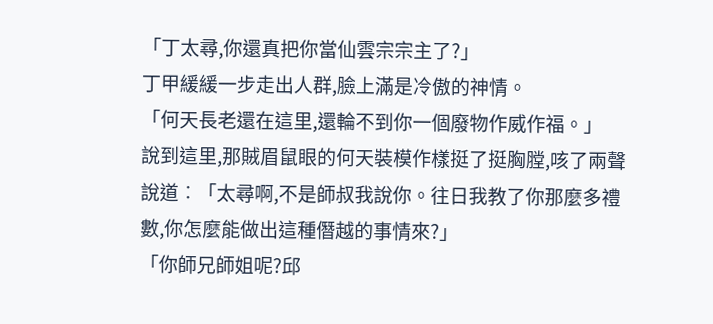「丁太尋,你還真把你當仙雲宗宗主了?」
丁甲緩緩一步走出人群,臉上滿是冷傲的神情。
「何天長老還在這里,還輪不到你一個廢物作威作福。」
說到這里,那賊眉鼠眼的何天裝模作樣挺了挺胸膛,咳了兩聲說道︰「太尋啊,不是師叔我說你。往日我教了你那麼多禮數,你怎麼能做出這種僭越的事情來?」
「你師兄師姐呢?邱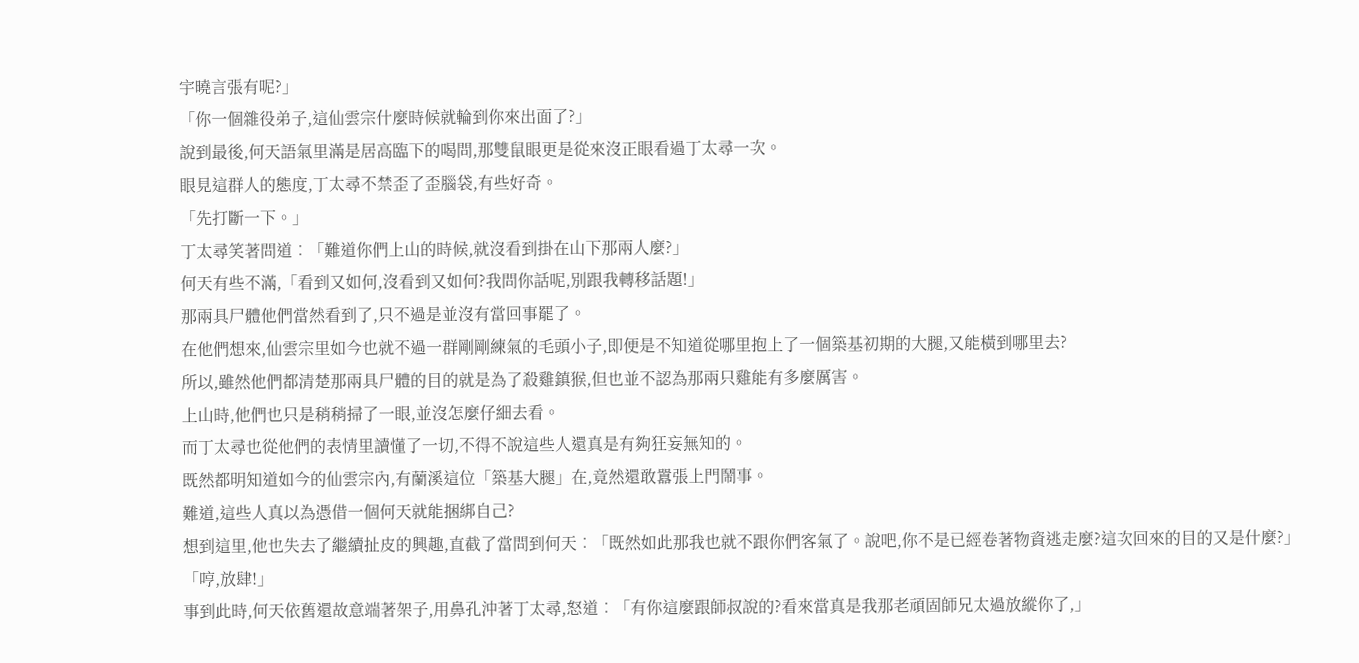宇曉言張有呢?」
「你一個雜役弟子,這仙雲宗什麼時候就輪到你來出面了?」
說到最後,何天語氣里滿是居高臨下的喝問,那雙鼠眼更是從來沒正眼看過丁太尋一次。
眼見這群人的態度,丁太尋不禁歪了歪腦袋,有些好奇。
「先打斷一下。」
丁太尋笑著問道︰「難道你們上山的時候,就沒看到掛在山下那兩人麼?」
何天有些不滿,「看到又如何,沒看到又如何?我問你話呢,別跟我轉移話題!」
那兩具尸體他們當然看到了,只不過是並沒有當回事罷了。
在他們想來,仙雲宗里如今也就不過一群剛剛練氣的毛頭小子,即便是不知道從哪里抱上了一個築基初期的大腿,又能橫到哪里去?
所以,雖然他們都清楚那兩具尸體的目的就是為了殺雞鎮猴,但也並不認為那兩只雞能有多麼厲害。
上山時,他們也只是稍稍掃了一眼,並沒怎麼仔細去看。
而丁太尋也從他們的表情里讀懂了一切,不得不說這些人還真是有夠狂妄無知的。
既然都明知道如今的仙雲宗內,有蘭溪這位「築基大腿」在,竟然還敢囂張上門鬧事。
難道,這些人真以為憑借一個何天就能捆綁自己?
想到這里,他也失去了繼續扯皮的興趣,直截了當問到何天︰「既然如此那我也就不跟你們客氣了。說吧,你不是已經卷著物資逃走麼?這次回來的目的又是什麼?」
「哼,放肆!」
事到此時,何天依舊還故意端著架子,用鼻孔沖著丁太尋,怒道︰「有你這麼跟師叔說的?看來當真是我那老頑固師兄太過放縱你了,」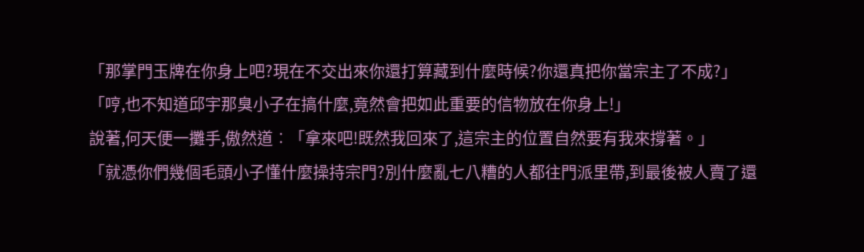「那掌門玉牌在你身上吧?現在不交出來你還打算藏到什麼時候?你還真把你當宗主了不成?」
「哼,也不知道邱宇那臭小子在搞什麼,竟然會把如此重要的信物放在你身上!」
說著,何天便一攤手,傲然道︰「拿來吧!既然我回來了,這宗主的位置自然要有我來撐著。」
「就憑你們幾個毛頭小子懂什麼操持宗門?別什麼亂七八糟的人都往門派里帶,到最後被人賣了還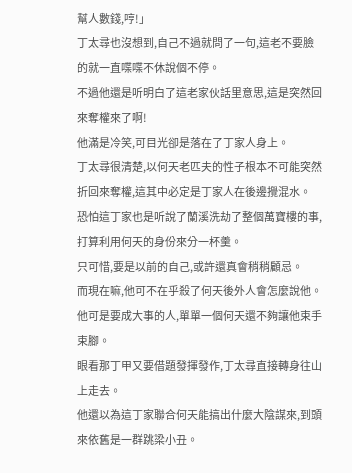幫人數錢,哼!」
丁太尋也沒想到,自己不過就問了一句,這老不要臉的就一直喋喋不休說個不停。
不過他還是听明白了這老家伙話里意思,這是突然回來奪權來了啊!
他滿是冷笑,可目光卻是落在了丁家人身上。
丁太尋很清楚,以何天老匹夫的性子根本不可能突然折回來奪權,這其中必定是丁家人在後邊攪混水。
恐怕這丁家也是听說了蘭溪洗劫了整個萬寶樓的事,打算利用何天的身份來分一杯羹。
只可惜,要是以前的自己,或許還真會稍稍顧忌。
而現在嘛,他可不在乎殺了何天後外人會怎麼說他。
他可是要成大事的人,單單一個何天還不夠讓他束手束腳。
眼看那丁甲又要借題發揮發作,丁太尋直接轉身往山上走去。
他還以為這丁家聯合何天能搞出什麼大陰謀來,到頭來依舊是一群跳梁小丑。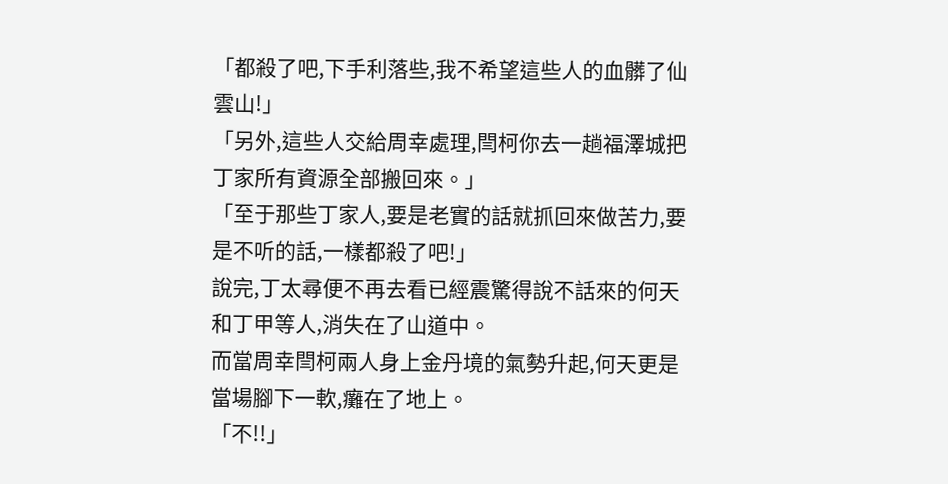「都殺了吧,下手利落些,我不希望這些人的血髒了仙雲山!」
「另外,這些人交給周幸處理,閆柯你去一趟福澤城把丁家所有資源全部搬回來。」
「至于那些丁家人,要是老實的話就抓回來做苦力,要是不听的話,一樣都殺了吧!」
說完,丁太尋便不再去看已經震驚得說不話來的何天和丁甲等人,消失在了山道中。
而當周幸閆柯兩人身上金丹境的氣勢升起,何天更是當場腳下一軟,癱在了地上。
「不!!」